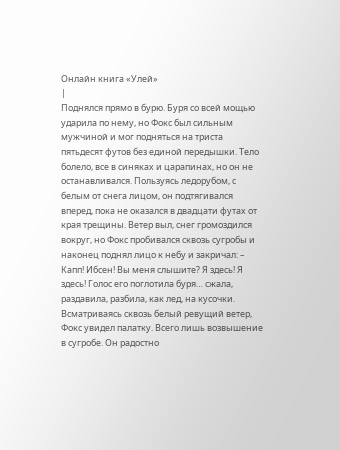Онлайн книга «Улей»
|
Поднялся прямо в бурю. Буря со всей мощью ударила по нему, но Фокс был сильным мужчиной и мог подняться на триста пятьдесят футов без единой передышки. Тело болело, все в синяках и царапинах, но он не останавливался. Пользуясь ледорубом, с белым от снега лицом, он подтягивался вперед, пока не оказался в двадцати футах от края трещины. Ветер выл, снег громоздился вокруг, но Фокс пробивался сквозь сугробы и наконец поднял лицо к небу и закричал: – Капп! Ибсен! Вы меня слышите? Я здесь! Я здесь! Голос его поглотила буря… сжала, раздавила, разбила, как лед, на кусочки. Всматриваясь сквозь белый ревущий ветер, Фокс увидел палатку. Всего лишь возвышение в сугробе. Он радостно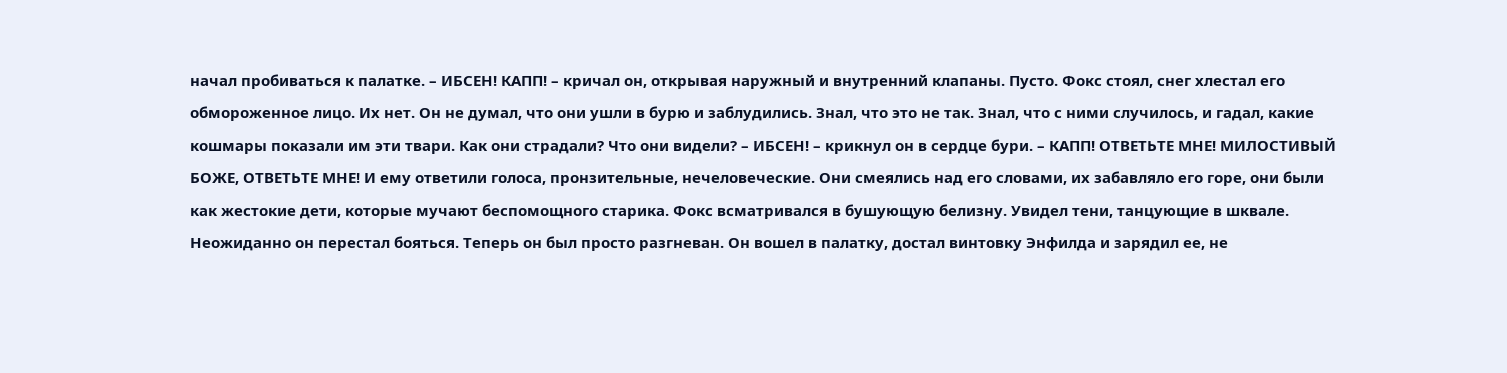начал пробиваться к палатке. – ИБСЕН! КАПП! – кричал он, открывая наружный и внутренний клапаны. Пусто. Фокс стоял, снег хлестал его обмороженное лицо. Их нет. Он не думал, что они ушли в бурю и заблудились. Знал, что это не так. Знал, что с ними случилось, и гадал, какие кошмары показали им эти твари. Как они страдали? Что они видели? – ИБСЕН! – крикнул он в сердце бури. – КАПП! ОТВЕТЬТЕ МНЕ! МИЛОСТИВЫЙ БОЖЕ, ОТВЕТЬТЕ МНЕ! И ему ответили голоса, пронзительные, нечеловеческие. Они смеялись над его словами, их забавляло его горе, они были как жестокие дети, которые мучают беспомощного старика. Фокс всматривался в бушующую белизну. Увидел тени, танцующие в шквале. Неожиданно он перестал бояться. Теперь он был просто разгневан. Он вошел в палатку, достал винтовку Энфилда и зарядил ее, не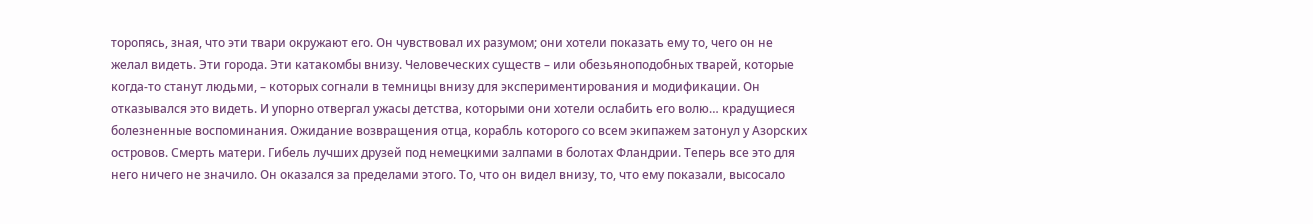торопясь, зная, что эти твари окружают его. Он чувствовал их разумом; они хотели показать ему то, чего он не желал видеть. Эти города. Эти катакомбы внизу. Человеческих существ – или обезьяноподобных тварей, которые когда-то станут людьми, – которых согнали в темницы внизу для экспериментирования и модификации. Он отказывался это видеть. И упорно отвергал ужасы детства, которыми они хотели ослабить его волю… крадущиеся болезненные воспоминания. Ожидание возвращения отца, корабль которого со всем экипажем затонул у Азорских островов. Смерть матери. Гибель лучших друзей под немецкими залпами в болотах Фландрии. Теперь все это для него ничего не значило. Он оказался за пределами этого. То, что он видел внизу, то, что ему показали, высосало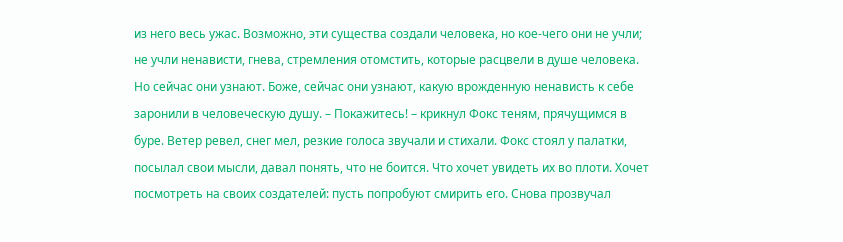из него весь ужас. Возможно, эти существа создали человека, но кое-чего они не учли; не учли ненависти, гнева, стремления отомстить, которые расцвели в душе человека. Но сейчас они узнают. Боже, сейчас они узнают, какую врожденную ненависть к себе заронили в человеческую душу. – Покажитесь! – крикнул Фокс теням, прячущимся в буре. Ветер ревел, снег мел, резкие голоса звучали и стихали. Фокс стоял у палатки, посылал свои мысли, давал понять, что не боится. Что хочет увидеть их во плоти. Хочет посмотреть на своих создателей: пусть попробуют смирить его. Снова прозвучал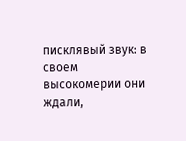писклявый звук: в своем высокомерии они ждали,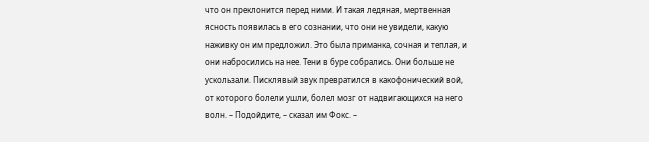что он преклонится перед ними. И такая ледяная, мертвенная ясность появилась в его сознании, что они не увидели, какую наживку он им предложил. Это была приманка, сочная и теплая, и они набросились на нее. Тени в буре собрались. Они больше не ускользали. Писклявый звук превратился в какофонический вой, от которого болели ушли, болел мозг от надвигающихся на него волн. – Подойдите, – сказал им Фокс. –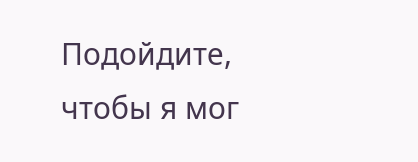Подойдите, чтобы я мог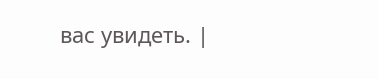вас увидеть. |